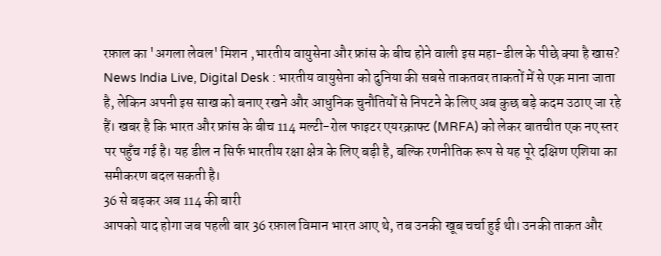रफ़ाल का 'अगला लेवल' मिशन ,भारतीय वायुसेना और फ्रांस के बीच होने वाली इस महा-डील के पीछे क्या है खास?
News India Live, Digital Desk : भारतीय वायुसेना को दुनिया की सबसे ताकतवर ताकतों में से एक माना जाता है, लेकिन अपनी इस साख को बनाए रखने और आधुनिक चुनौतियों से निपटने के लिए अब कुछ बड़े कदम उठाए जा रहे हैं। खबर है कि भारत और फ्रांस के बीच 114 मल्टी-रोल फाइटर एयरक्राफ्ट (MRFA) को लेकर बातचीत एक नए स्तर पर पहुँच गई है। यह डील न सिर्फ भारतीय रक्षा क्षेत्र के लिए बड़ी है, बल्कि रणनीतिक रूप से यह पूरे दक्षिण एशिया का समीकरण बदल सकती है।
36 से बढ़कर अब 114 की बारी
आपको याद होगा जब पहली बार 36 रफ़ाल विमान भारत आए थे, तब उनकी खूब चर्चा हुई थी। उनकी ताकत और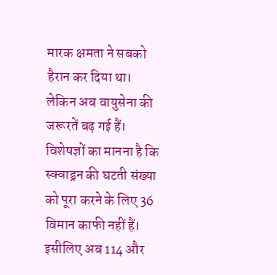मारक क्षमता ने सबको हैरान कर दिया था। लेकिन अब वायुसेना की जरूरतें बढ़ गई हैं। विशेषज्ञों का मानना है कि स्क्वाड्रन की घटती संख्या को पूरा करने के लिए 36 विमान काफी नहीं हैं। इसीलिए अब 114 और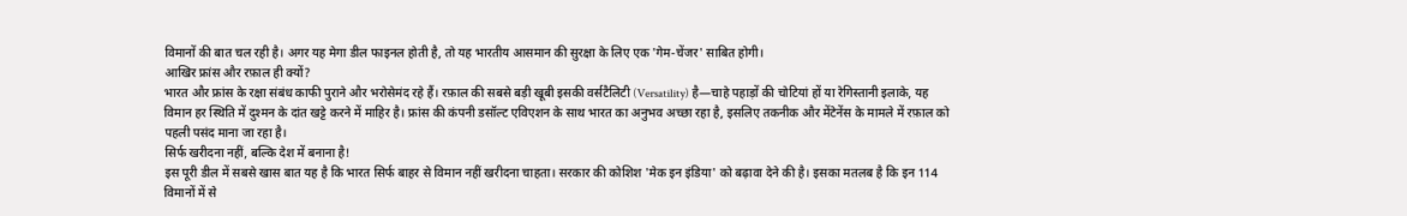विमानों की बात चल रही है। अगर यह मेगा डील फाइनल होती है, तो यह भारतीय आसमान की सुरक्षा के लिए एक 'गेम-चेंजर' साबित होगी।
आखिर फ्रांस और रफ़ाल ही क्यों?
भारत और फ्रांस के रक्षा संबंध काफी पुराने और भरोसेमंद रहे हैं। रफ़ाल की सबसे बड़ी खूबी इसकी वर्सटैलिटी (Versatility) है—चाहे पहाड़ों की चोटियां हों या रेगिस्तानी इलाके, यह विमान हर स्थिति में दुश्मन के दांत खट्टे करने में माहिर है। फ्रांस की कंपनी डसॉल्ट एविएशन के साथ भारत का अनुभव अच्छा रहा है, इसलिए तकनीक और मेंटेनेंस के मामले में रफ़ाल को पहली पसंद माना जा रहा है।
सिर्फ खरीदना नहीं, बल्कि देश में बनाना है!
इस पूरी डील में सबसे खास बात यह है कि भारत सिर्फ बाहर से विमान नहीं खरीदना चाहता। सरकार की कोशिश 'मेक इन इंडिया' को बढ़ावा देने की है। इसका मतलब है कि इन 114 विमानों में से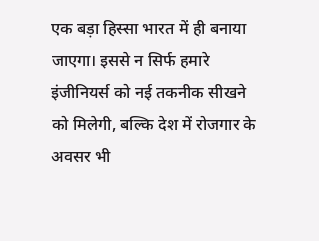एक बड़ा हिस्सा भारत में ही बनाया जाएगा। इससे न सिर्फ हमारे इंजीनियर्स को नई तकनीक सीखने को मिलेगी, बल्कि देश में रोजगार के अवसर भी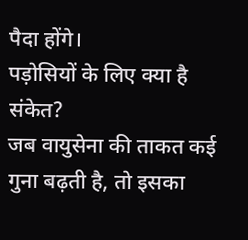पैदा होंगे।
पड़ोसियों के लिए क्या है संकेत?
जब वायुसेना की ताकत कई गुना बढ़ती है, तो इसका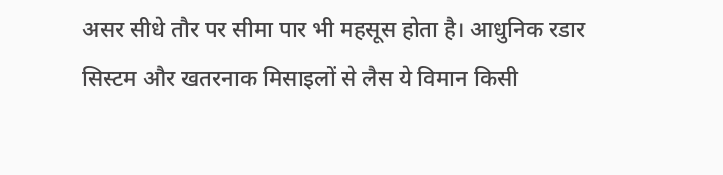असर सीधे तौर पर सीमा पार भी महसूस होता है। आधुनिक रडार सिस्टम और खतरनाक मिसाइलों से लैस ये विमान किसी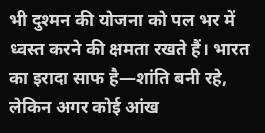भी दुश्मन की योजना को पल भर में ध्वस्त करने की क्षमता रखते हैं। भारत का इरादा साफ है—शांति बनी रहे, लेकिन अगर कोई आंख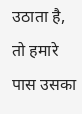उठाता है, तो हमारे पास उसका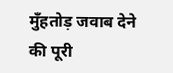मुँहतोड़ जवाब देने की पूरी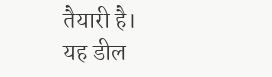तैयारी है।
यह डील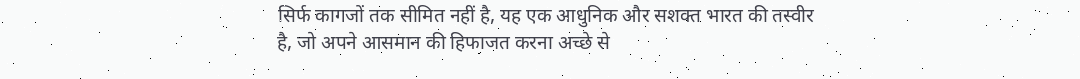सिर्फ कागजों तक सीमित नहीं है, यह एक आधुनिक और सशक्त भारत की तस्वीर है, जो अपने आसमान की हिफाजत करना अच्छे से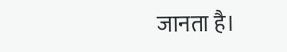जानता है।